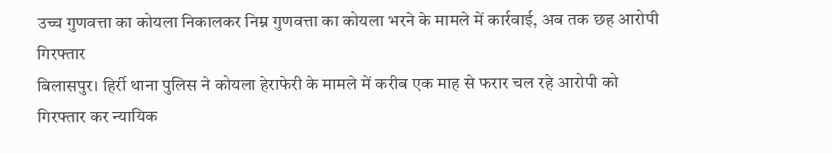उच्च गुणवत्ता का कोयला निकालकर निम्न गुणवत्ता का कोयला भरने के मामले में कार्रवाई, अब तक छह आरोपी गिरफ्तार
बिलासपुर। हिर्री थाना पुलिस ने कोयला हेराफेरी के मामले में करीब एक माह से फरार चल रहे आरोपी को गिरफ्तार कर न्यायिक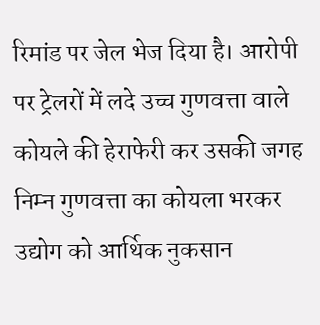रिमांड पर जेल भेज दिया है। आरोपी पर ट्रेलरों में लदे उच्च गुणवत्ता वाले कोयले की हेराफेरी कर उसकी जगह निम्न गुणवत्ता का कोयला भरकर उद्योग को आर्थिक नुकसान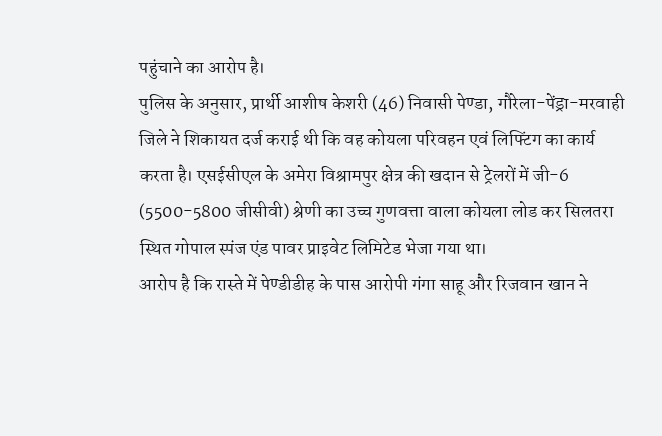पहुंचाने का आरोप है।
पुलिस के अनुसार, प्रार्थी आशीष केशरी (46) निवासी पेण्डा, गौरेला-पेंड्रा-मरवाही जिले ने शिकायत दर्ज कराई थी कि वह कोयला परिवहन एवं लिफ्टिंग का कार्य करता है। एसईसीएल के अमेरा विश्रामपुर क्षेत्र की खदान से ट्रेलरों में जी-6 (5500-5800 जीसीवी) श्रेणी का उच्च गुणवत्ता वाला कोयला लोड कर सिलतरा स्थित गोपाल स्पंज एंड पावर प्राइवेट लिमिटेड भेजा गया था।
आरोप है कि रास्ते में पेण्डीडीह के पास आरोपी गंगा साहू और रिजवान खान ने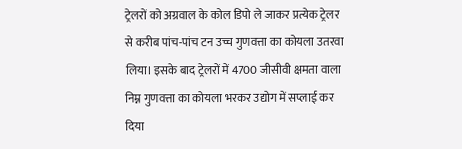ट्रेलरों को अग्रवाल के कोल डिपो ले जाकर प्रत्येक ट्रेलर से करीब पांच-पांच टन उच्च गुणवत्ता का कोयला उतरवा लिया। इसके बाद ट्रेलरों में 4700 जीसीवी क्षमता वाला निम्न गुणवत्ता का कोयला भरकर उद्योग में सप्लाई कर दिया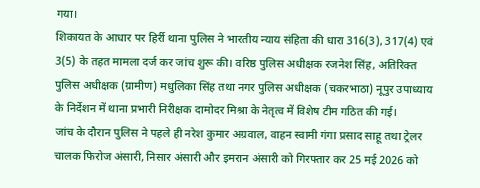गया।
शिकायत के आधार पर हिर्री थाना पुलिस ने भारतीय न्याय संहिता की धारा 316(3), 317(4) एवं 3(5) के तहत मामला दर्ज कर जांच शुरू की। वरिष्ठ पुलिस अधीक्षक रजनेश सिंह, अतिरिक्त पुलिस अधीक्षक (ग्रामीण) मधुलिका सिंह तथा नगर पुलिस अधीक्षक (चकरभाठा) नूपुर उपाध्याय के निर्देशन में थाना प्रभारी निरीक्षक दामोदर मिश्रा के नेतृत्व में विशेष टीम गठित की गई।
जांच के दौरान पुलिस ने पहले ही नरेश कुमार अग्रवाल, वाहन स्वामी गंगा प्रसाद साहू तथा ट्रेलर चालक फिरोज अंसारी, निसार अंसारी और इमरान अंसारी को गिरफ्तार कर 25 मई 2026 को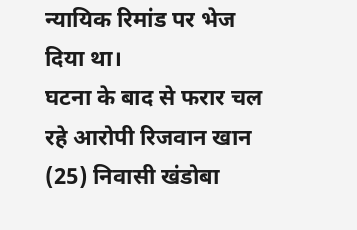न्यायिक रिमांड पर भेज दिया था।
घटना के बाद से फरार चल रहे आरोपी रिजवान खान (25) निवासी खंडोबा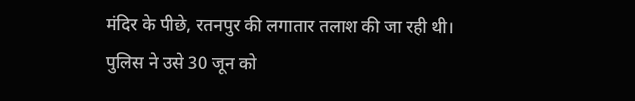मंदिर के पीछे, रतनपुर की लगातार तलाश की जा रही थी। पुलिस ने उसे 30 जून को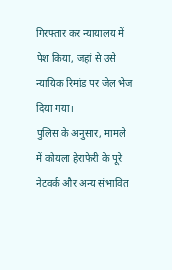गिरफ्तार कर न्यायालय में पेश किया, जहां से उसे न्यायिक रिमांड पर जेल भेज दिया गया।
पुलिस के अनुसार, मामले में कोयला हेराफेरी के पूरे नेटवर्क और अन्य संभावित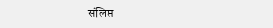संलिप्त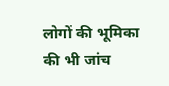लोगों की भूमिका की भी जांच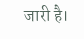जारी है।